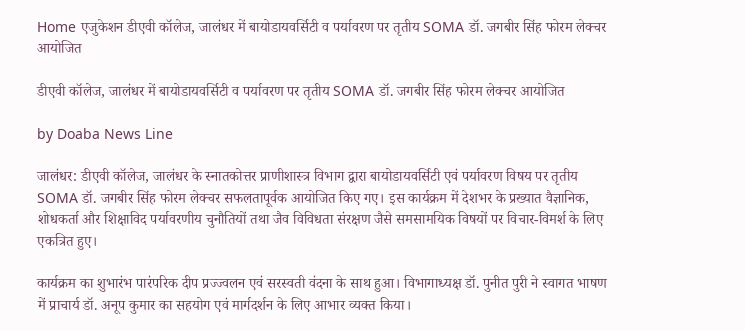Home एजुकेशन डीएवी कॉलेज, जालंधर में बायोडायवर्सिटी व पर्यावरण पर तृतीय SOMA डॉ. जगबीर सिंह फोरम लेक्चर आयोजित

डीएवी कॉलेज, जालंधर में बायोडायवर्सिटी व पर्यावरण पर तृतीय SOMA डॉ. जगबीर सिंह फोरम लेक्चर आयोजित

by Doaba News Line

जालंधर: डीएवी कॉलेज, जालंधर के स्नातकोत्तर प्राणीशास्त्र विभाग द्वारा बायोडायवर्सिटी एवं पर्यावरण विषय पर तृतीय SOMA डॉ. जगबीर सिंह फोरम लेक्चर सफलतापूर्वक आयोजित किए गए। इस कार्यक्रम में देशभर के प्रख्यात वैज्ञानिक, शोधकर्ता और शिक्षाविद पर्यावरणीय चुनौतियों तथा जैव विविधता संरक्षण जैसे समसामयिक विषयों पर विचार-विमर्श के लिए एकत्रित हुए।

कार्यक्रम का शुभारंभ पारंपरिक दीप प्रज्ज्वलन एवं सरस्वती वंदना के साथ हुआ। विभागाध्यक्ष डॉ. पुनीत पुरी ने स्वागत भाषण में प्राचार्य डॉ. अनूप कुमार का सहयोग एवं मार्गदर्शन के लिए आभार व्यक्त किया।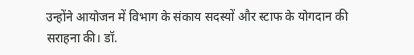उन्होंने आयोजन में विभाग के संकाय सदस्यों और स्टाफ के योगदान की सराहना की। डॉ.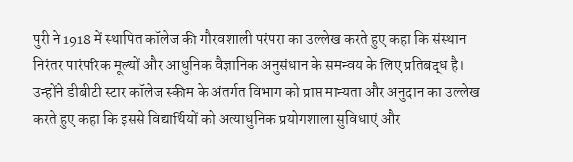पुरी ने 1918 में स्थापित कॉलेज की गौरवशाली परंपरा का उल्लेख करते हुए कहा कि संस्थान निरंतर पारंपरिक मूल्यों और आधुनिक वैज्ञानिक अनुसंधान के समन्वय के लिए प्रतिबद्ध है। उन्होंने डीबीटी स्टार कॉलेज स्कीम के अंतर्गत विभाग को प्राप्त मान्यता और अनुदान का उल्लेख करते हुए कहा कि इससे विद्यार्थियों को अत्याधुनिक प्रयोगशाला सुविधाएं और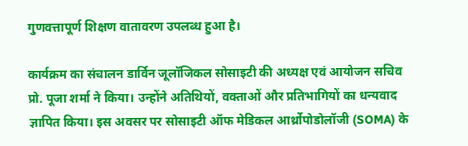गुणवत्तापूर्ण शिक्षण वातावरण उपलब्ध हुआ है।

कार्यक्रम का संचालन डार्विन जूलॉजिकल सोसाइटी की अध्यक्ष एवं आयोजन सचिव प्रो. पूजा शर्मा ने किया। उन्होंने अतिथियों, वक्ताओं और प्रतिभागियों का धन्यवाद ज्ञापित किया। इस अवसर पर सोसाइटी ऑफ मेडिकल आर्थ्रोपोडोलॉजी (SOMA) के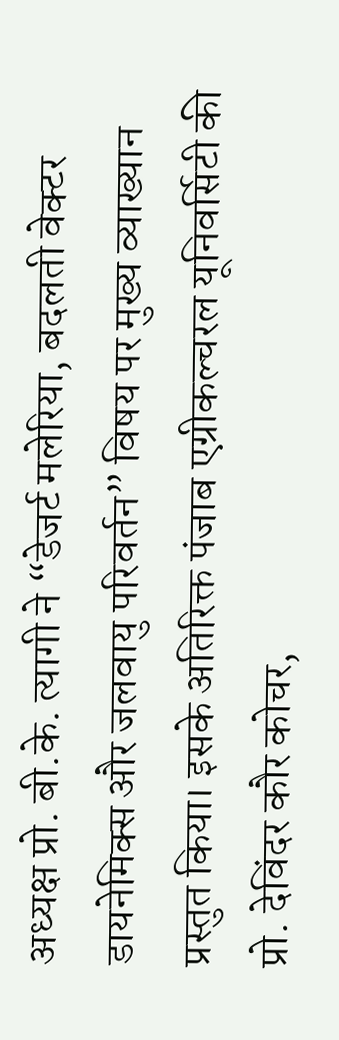अध्यक्ष प्रो. बी.के. त्यागी ने “डेजर्ट मलेरिया, बदलती वेक्टर डायनेमिक्स और जलवायु परिवर्तन” विषय पर मुख्य व्याख्यान प्रस्तुत किया। इसके अतिरिक्त पंजाब एग्रीकल्चरल यूनिवर्सिटी की प्रो. देविंदर कौर कोचर,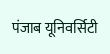पंजाब यूनिवर्सिटी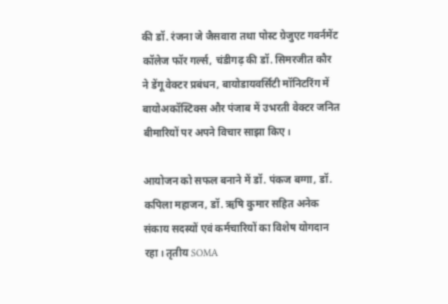की डॉ. रंजना जे जैसवारा तथा पोस्ट ग्रेजुएट गवर्नमेंट कॉलेज फॉर गर्ल्स, चंडीगढ़ की डॉ. सिमरजीत कौर ने डेंगू वेक्टर प्रबंधन, बायोडायवर्सिटी मॉनिटरिंग में बायोअकॉस्टिक्स और पंजाब में उभरती वेक्टर जनित बीमारियों पर अपने विचार साझा किए।

आयोजन को सफल बनाने में डॉ. पंकज बग्गा, डॉ. कपिला महाजन, डॉ. ऋषि कुमार सहित अनेक संकाय सदस्यों एवं कर्मचारियों का विशेष योगदान रहा। तृतीय SOMA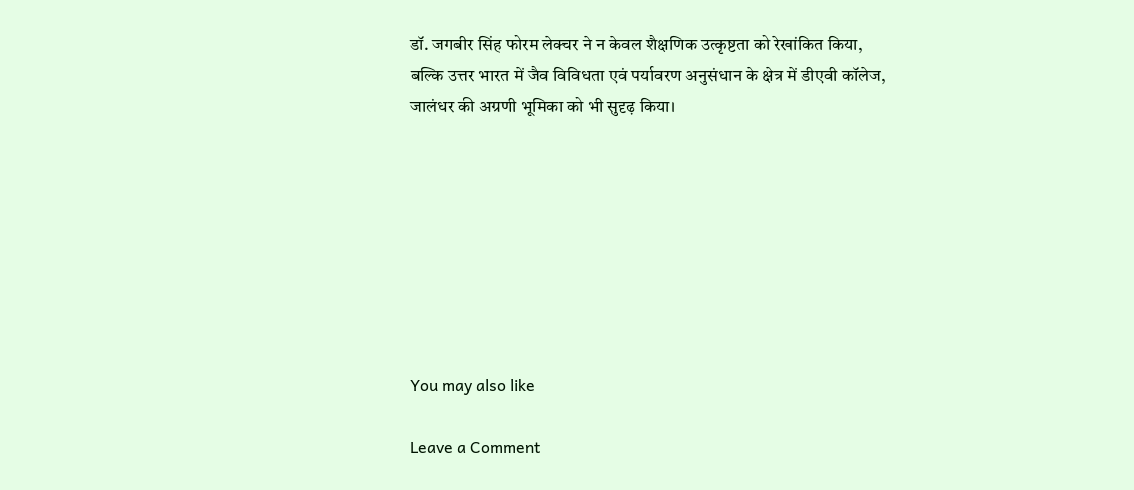डॉ. जगबीर सिंह फोरम लेक्चर ने न केवल शैक्षणिक उत्कृष्टता को रेखांकित किया, बल्कि उत्तर भारत में जैव विविधता एवं पर्यावरण अनुसंधान के क्षेत्र में डीएवी कॉलेज, जालंधर की अग्रणी भूमिका को भी सुदृढ़ किया।








You may also like

Leave a Comment